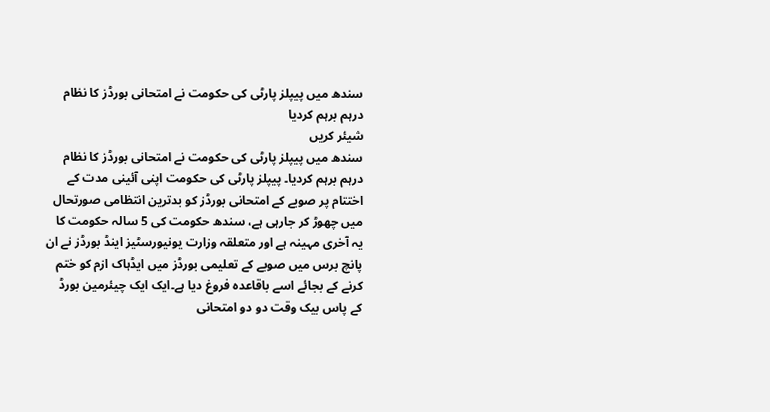سندھ میں پیپلز پارٹی کی حکومت نے امتحانی بورڈز کا نظام درہم برہم کردیا
شیئر کریں
سندھ میں پیپلز پارٹی کی حکومت نے امتحانی بورڈز کا نظام درہم برہم کردیا۔ پیپلز پارٹی کی حکومت اپنی آئینی مدت کے اختتام پر صوبے کے امتحانی بورڈز کو بدترین انتظامی صورتحال میں چھوڑ کر جارہی ہے، سندھ حکومت کی 5 سالہ حکومت کا یہ آخری مہینہ ہے اور متعلقہ وزارت یونیورسٹیز اینڈ بورڈز نے ان پانچ برس میں صوبے کے تعلیمی بورڈز میں ایڈہاک ازم کو ختم کرنے کے بجائے اسے باقاعدہ فروغ دیا ہے۔ایک ایک چیئرمین بورڈ کے پاس بیک وقت دو دو امتحانی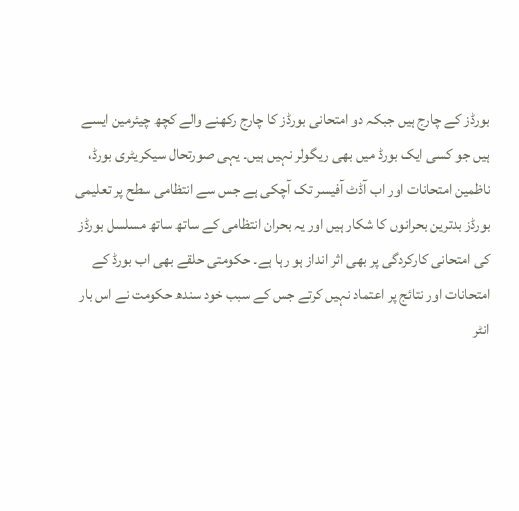بورڈز کے چارج ہیں جبکہ دو امتحانی بورڈز کا چارج رکھنے والے کچھ چیئرمین ایسے ہیں جو کسی ایک بورڈ میں بھی ریگولر نہیں ہیں۔ یہی صورتحال سیکریٹری بورڈ، ناظمین امتحانات اور اب آڈٹ آفیسر تک آچکی ہے جس سے انتظامی سطح پر تعلیمی بورڈز بدترین بحرانوں کا شکار ہیں اور یہ بحران انتظامی کے ساتھ ساتھ مسلسل بورڈز کی امتحانی کارکردگی پر بھی اثر انداز ہو رہا ہے۔ حکومتی حلقے بھی اب بورڈ کے امتحانات اور نتائج پر اعتماد نہیں کرتے جس کے سبب خود سندھ حکومت نے اس بار انٹر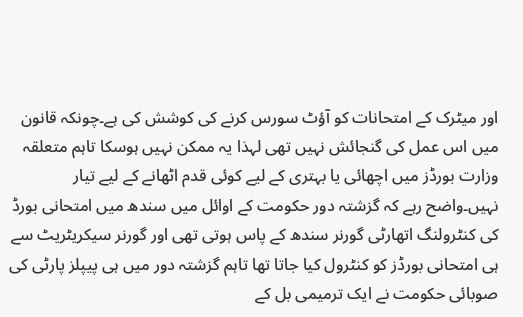اور میٹرک کے امتحانات کو آؤٹ سورس کرنے کی کوشش کی ہے۔چونکہ قانون میں اس عمل کی گنجائش نہیں تھی لہذا یہ ممکن نہیں ہوسکا تاہم متعلقہ وزارت بورڈز میں اچھائی یا بہتری کے لیے کوئی قدم اٹھانے کے لیے تیار نہیں۔واضح رہے کہ گزشتہ دور حکومت کے اوائل میں سندھ میں امتحانی بورڈ کی کنٹرولنگ اتھارٹی گورنر سندھ کے پاس ہوتی تھی اور گورنر سیکریٹریٹ سے ہی امتحانی بورڈز کو کنٹرول کیا جاتا تھا تاہم گزشتہ دور میں ہی پیپلز پارٹی کی صوبائی حکومت نے ایک ترمیمی بل کے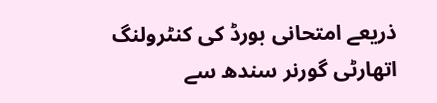ذریعے امتحانی بورڈ کی کنٹرولنگ اتھارٹی گورنر سندھ سے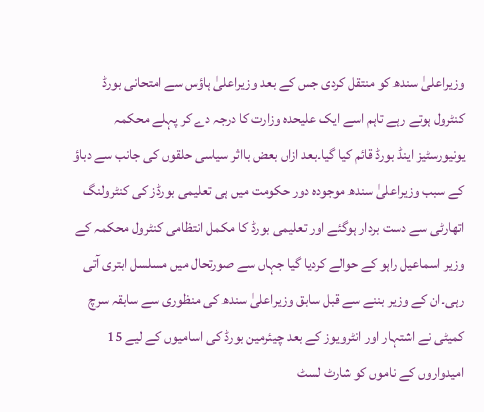وزیراعلیٰ سندھ کو منتقل کردی جس کے بعد وزیراعلیٰ ہاؤس سے امتحانی بورڈ کنٹرول ہوتے رہے تاہم اسے ایک علیحدہ وزارت کا درجہ دے کر پہلے محکمہ یونیورسٹیز اینڈ بورڈ قائم کیا گیا۔بعد ازاں بعض بااثر سیاسی حلقوں کی جانب سے دباؤ کے سبب وزیراعلیٰ سندھ موجودہ دور حکومت میں ہی تعلیمی بورڈز کی کنٹرولنگ اتھارٹی سے دست بردار ہوگئے اور تعلیمی بورڈ کا مکمل انتظامی کنٹرول محکمہ کے وزیر اسماعیل راہو کے حوالے کردیا گیا جہاں سے صورتحال میں مسلسل ابتری آتی رہی۔ان کے وزیر بننے سے قبل سابق وزیراعلیٰ سندھ کی منظوری سے سابقہ سرچ کمیٹی نے اشتہار اور انٹرویوز کے بعد چیئرمین بورڈ کی اسامیوں کے لیے 15 امیدواروں کے ناموں کو شارٹ لسٹ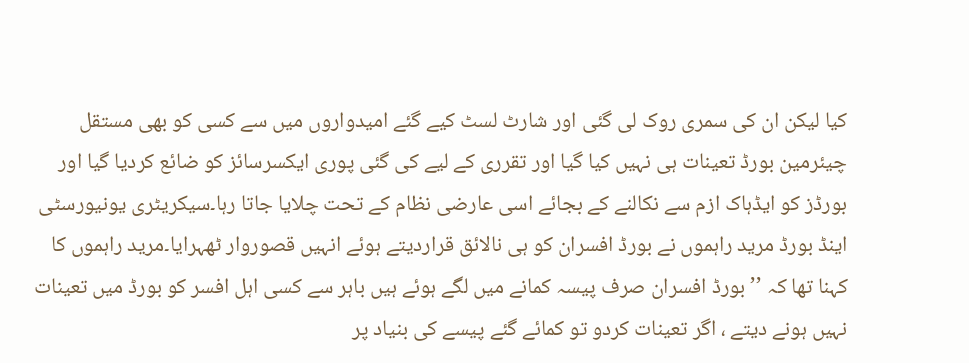کیا لیکن ان کی سمری روک لی گئی اور شارٹ لسٹ کیے گئے امیدواروں میں سے کسی کو بھی مستقل چیئرمین بورڈ تعینات ہی نہیں کیا گیا اور تقرری کے لیے کی گئی پوری ایکسرسائز کو ضائع کردیا گیا اور بورڈز کو ایڈہاک ازم سے نکالنے کے بجائے اسی عارضی نظام کے تحت چلایا جاتا رہا۔سیکریٹری یونیورسٹی اینڈ بورڈ مرید راہموں نے بورڈ افسران کو ہی نالائق قراردیتے ہوئے انہیں قصوروار ٹھہرایا۔مرید راہموں کا کہنا تھا کہ ’’بورڈ افسران صرف پیسہ کمانے میں لگے ہوئے ہیں باہر سے کسی اہل افسر کو بورڈ میں تعینات نہیں ہونے دیتے ، اگر تعینات کردو تو کمائے گئے پیسے کی بنیاد پر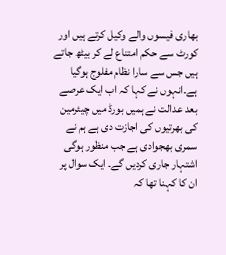بھاری فیسوں والے وکیل کرتے ہیں اور کورٹ سے حکم امتناع لے کر بیٹھ جاتے ہیں جس سے سارا نظام مفلوج ہوگیا ہے۔انہوں نے کہا کہ اب ایک عرصے بعد عدالت نے ہمیں بورڈ میں چیئرمین کی بھرتیوں کی اجازت دی ہے ہم نے سمری بھجوادی ہے جب منظور ہوگی اشتہار جاری کردیں گے۔ ایک سوال پر ان کا کہنا تھا کہ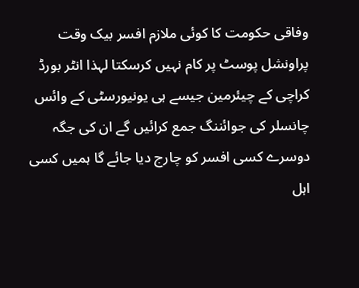وفاقی حکومت کا کوئی ملازم افسر بیک وقت پراونشل پوسٹ پر کام نہیں کرسکتا لہذا انٹر بورڈ کراچی کے چیئرمین جیسے ہی یونیورسٹی کے وائس چانسلر کی جوائننگ جمع کرائیں گے ان کی جگہ دوسرے کسی افسر کو چارج دیا جائے گا ہمیں کسی اہل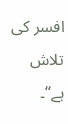افسر کی تلاش ہے‘‘۔